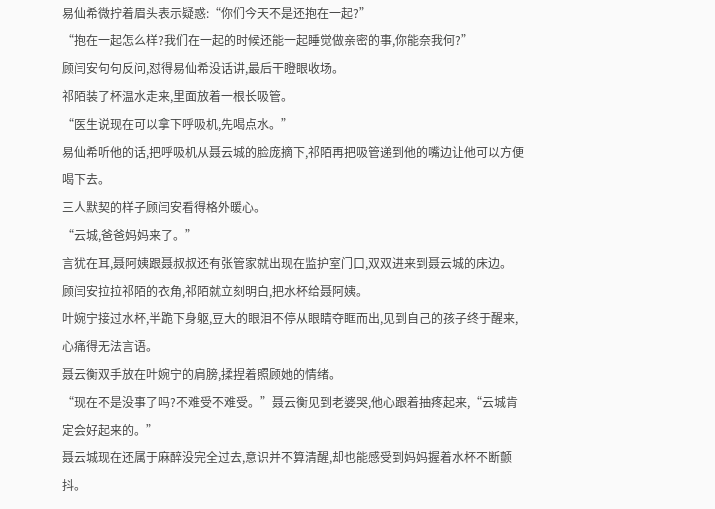易仙希微拧着眉头表示疑惑:“你们今天不是还抱在一起?”
“抱在一起怎么样?我们在一起的时候还能一起睡觉做亲密的事,你能奈我何?”
顾闫安句句反问,怼得易仙希没话讲,最后干瞪眼收场。
祁陌装了杯温水走来,里面放着一根长吸管。
“医生说现在可以拿下呼吸机,先喝点水。”
易仙希听他的话,把呼吸机从聂云城的脸庞摘下,祁陌再把吸管递到他的嘴边让他可以方便喝下去。
三人默契的样子顾闫安看得格外暖心。
“云城,爸爸妈妈来了。”
言犹在耳,聂阿姨跟聂叔叔还有张管家就出现在监护室门口,双双进来到聂云城的床边。
顾闫安拉拉祁陌的衣角,祁陌就立刻明白,把水杯给聂阿姨。
叶婉宁接过水杯,半跪下身躯,豆大的眼泪不停从眼睛夺眶而出,见到自己的孩子终于醒来,心痛得无法言语。
聂云衡双手放在叶婉宁的肩膀,揉捏着照顾她的情绪。
“现在不是没事了吗?不难受不难受。”聂云衡见到老婆哭,他心跟着抽疼起来,“云城肯定会好起来的。”
聂云城现在还属于麻醉没完全过去,意识并不算清醒,却也能感受到妈妈握着水杯不断颤抖。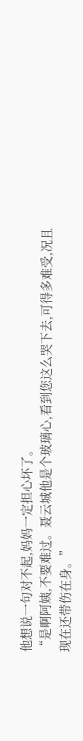他想说一句对不起,妈妈一定担心坏了。
“是啊阿姨,不要难过。聂云城他是个玻璃心,看到您这么哭下去,可得多难受,况且现在还带伤在身。”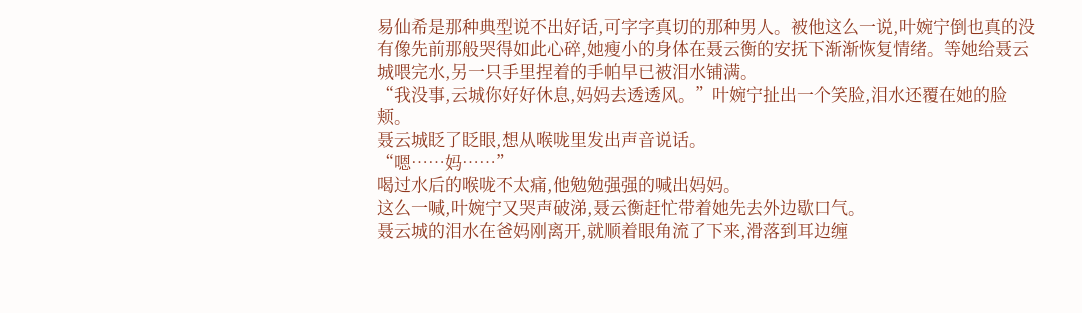易仙希是那种典型说不出好话,可字字真切的那种男人。被他这么一说,叶婉宁倒也真的没有像先前那般哭得如此心碎,她瘦小的身体在聂云衡的安抚下渐渐恢复情绪。等她给聂云城喂完水,另一只手里捏着的手帕早已被泪水铺满。
“我没事,云城你好好休息,妈妈去透透风。”叶婉宁扯出一个笑脸,泪水还覆在她的脸颊。
聂云城眨了眨眼,想从喉咙里发出声音说话。
“嗯……妈……”
喝过水后的喉咙不太痛,他勉勉强强的喊出妈妈。
这么一喊,叶婉宁又哭声破涕,聂云衡赶忙带着她先去外边歇口气。
聂云城的泪水在爸妈刚离开,就顺着眼角流了下来,滑落到耳边缠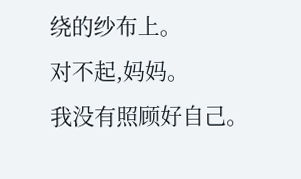绕的纱布上。
对不起,妈妈。
我没有照顾好自己。